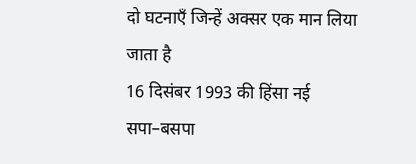दो घटनाएँ जिन्हें अक्सर एक मान लिया जाता है
16 दिसंबर 1993 की हिंसा नई सपा–बसपा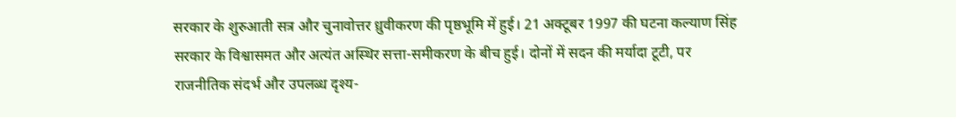सरकार के शुरुआती सत्र और चुनावोत्तर ध्रुवीकरण की पृष्ठभूमि में हुई। 21 अक्टूबर 1997 की घटना कल्याण सिंह सरकार के विश्वासमत और अत्यंत अस्थिर सत्ता-समीकरण के बीच हुई। दोनों में सदन की मर्यादा टूटी, पर राजनीतिक संदर्भ और उपलब्ध दृश्य-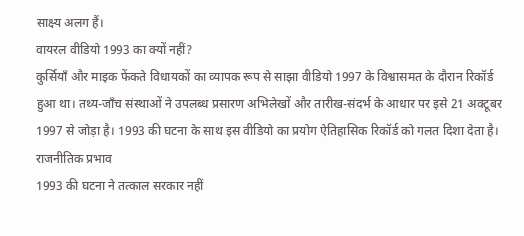साक्ष्य अलग हैं।
वायरल वीडियो 1993 का क्यों नहीं?
कुर्सियाँ और माइक फेंकते विधायकों का व्यापक रूप से साझा वीडियो 1997 के विश्वासमत के दौरान रिकॉर्ड हुआ था। तथ्य-जाँच संस्थाओं ने उपलब्ध प्रसारण अभिलेखों और तारीख-संदर्भ के आधार पर इसे 21 अक्टूबर 1997 से जोड़ा है। 1993 की घटना के साथ इस वीडियो का प्रयोग ऐतिहासिक रिकॉर्ड को गलत दिशा देता है।
राजनीतिक प्रभाव
1993 की घटना ने तत्काल सरकार नहीं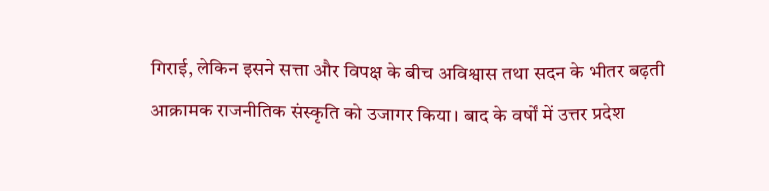गिराई, लेकिन इसने सत्ता और विपक्ष के बीच अविश्वास तथा सदन के भीतर बढ़ती आक्रामक राजनीतिक संस्कृति को उजागर किया। बाद के वर्षों में उत्तर प्रदेश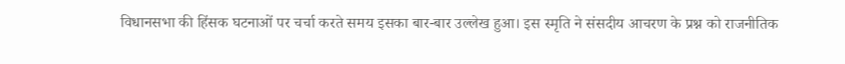विधानसभा की हिंसक घटनाओं पर चर्चा करते समय इसका बार-बार उल्लेख हुआ। इस स्मृति ने संसदीय आचरण के प्रश्न को राजनीतिक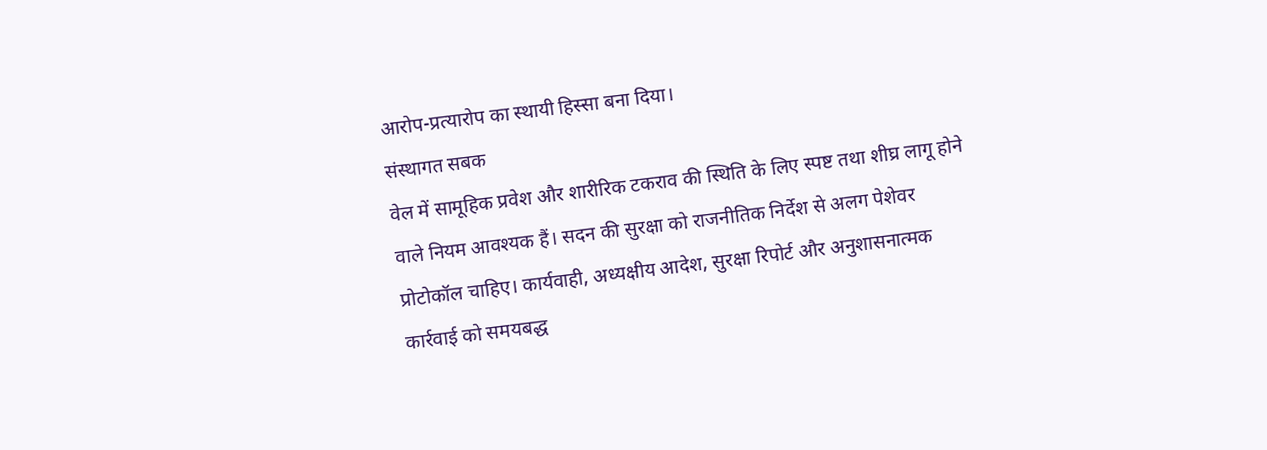आरोप-प्रत्यारोप का स्थायी हिस्सा बना दिया।
संस्थागत सबक
वेल में सामूहिक प्रवेश और शारीरिक टकराव की स्थिति के लिए स्पष्ट तथा शीघ्र लागू होने वाले नियम आवश्यक हैं। सदन की सुरक्षा को राजनीतिक निर्देश से अलग पेशेवर प्रोटोकॉल चाहिए। कार्यवाही, अध्यक्षीय आदेश, सुरक्षा रिपोर्ट और अनुशासनात्मक कार्रवाई को समयबद्ध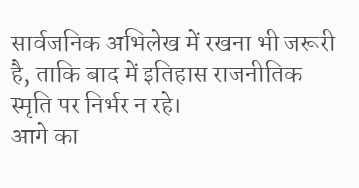सार्वजनिक अभिलेख में रखना भी जरूरी है, ताकि बाद में इतिहास राजनीतिक स्मृति पर निर्भर न रहे।
आगे का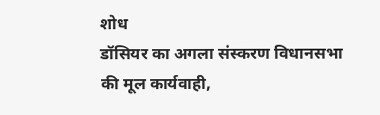शोध
डॉसियर का अगला संस्करण विधानसभा की मूल कार्यवाही,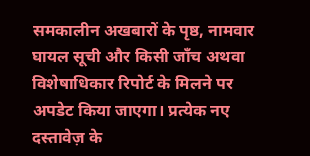समकालीन अखबारों के पृष्ठ, नामवार घायल सूची और किसी जाँच अथवा विशेषाधिकार रिपोर्ट के मिलने पर अपडेट किया जाएगा। प्रत्येक नए दस्तावेज़ के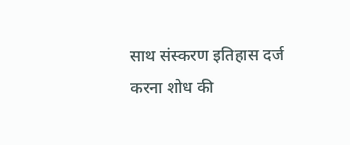साथ संस्करण इतिहास दर्ज करना शोध की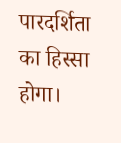पारदर्शिता का हिस्सा होगा।